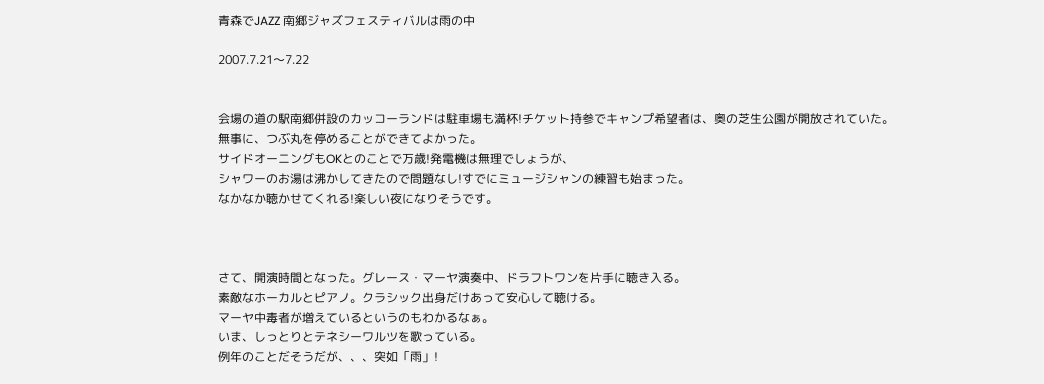青森でJAZZ 南郷ジャズフェスティバルは雨の中

2007.7.21〜7.22


会場の道の駅南郷併設のカッコーランドは駐車場も満杯!チケット持参でキャンプ希望者は、奥の芝生公園が開放されていた。
無事に、つぶ丸を停めることができてよかった。
サイドオーニングもOKとのことで万歳!発電機は無理でしょうが、
シャワーのお湯は沸かしてきたので問題なし!すでにミュージシャンの練習も始まった。
なかなか聴かせてくれる!楽しい夜になりそうです。



さて、開演時間となった。グレース・マーヤ演奏中、ドラフトワンを片手に聴き入る。
素敵なホーカルとピアノ。クラシック出身だけあって安心して聴ける。
マーヤ中毒者が増えているというのもわかるなぁ。
いま、しっとりとテネシーワルツを歌っている。
例年のことだそうだが、、、突如「雨」!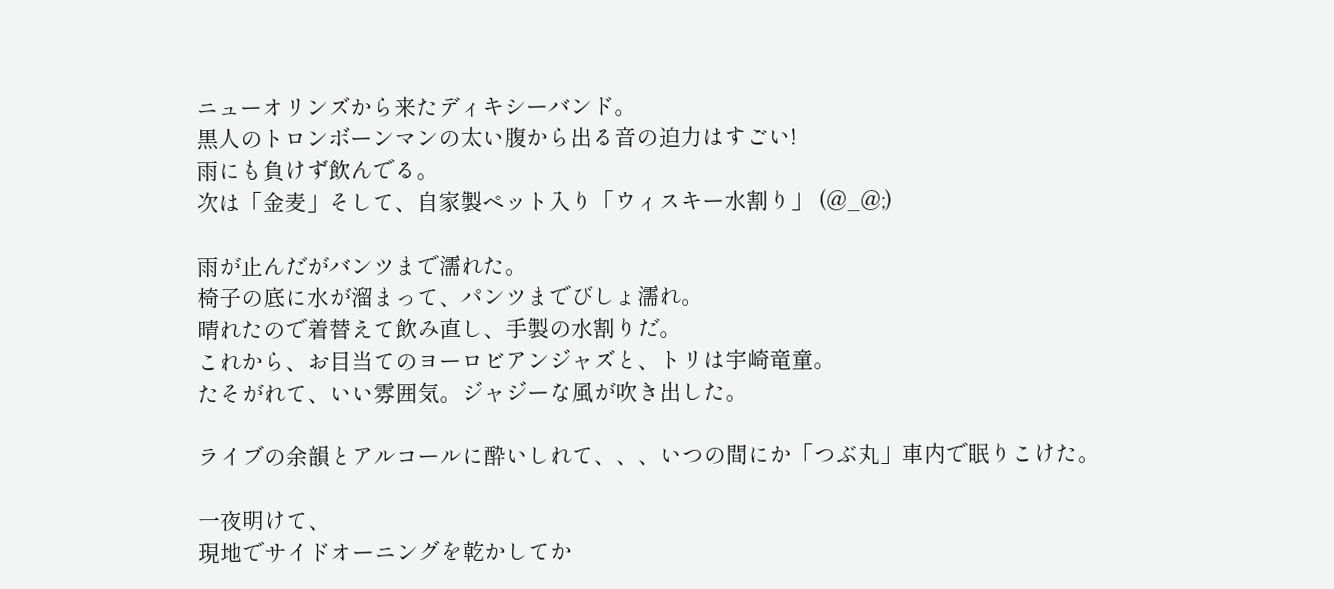ニューオリンズから来たディキシーバンド。
黒人のトロンボーンマンの太い腹から出る音の迫力はすごい!
雨にも負けず飲んでる。
次は「金麦」そして、自家製ペット入り「ウィスキー水割り」 (@_@;)

雨が止んだがバンツまで濡れた。
椅子の底に水が溜まって、パンツまでびしょ濡れ。
晴れたので着替えて飲み直し、手製の水割りだ。
これから、お目当てのヨーロビアンジャズと、トリは宇崎竜童。
たそがれて、いい雰囲気。ジャジーな風が吹き出した。

ライブの余韻とアルコールに酔いしれて、、、いつの間にか「つぶ丸」車内で眠りこけた。

一夜明けて、
現地でサイドオーニングを乾かしてか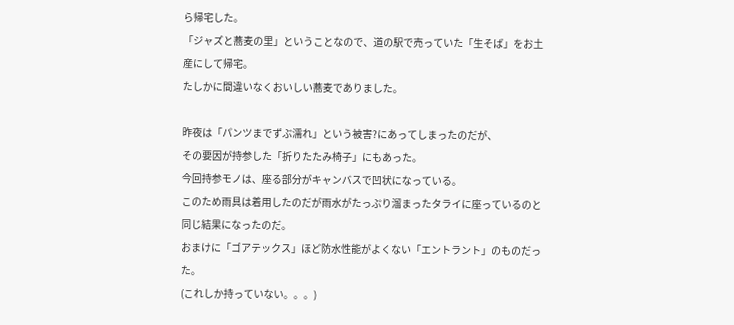ら帰宅した。
「ジャズと蕎麦の里」ということなので、道の駅で売っていた「生そば」をお土産にして帰宅。
たしかに間違いなくおいしい蕎麦でありました。

昨夜は「パンツまでずぶ濡れ」という被害?にあってしまったのだが、
その要因が持参した「折りたたみ椅子」にもあった。
今回持参モノは、座る部分がキャンバスで凹状になっている。
このため雨具は着用したのだが雨水がたっぷり溜まったタライに座っているのと同じ結果になったのだ。
おまけに「ゴアテックス」ほど防水性能がよくない「エントラント」のものだった。
(これしか持っていない。。。)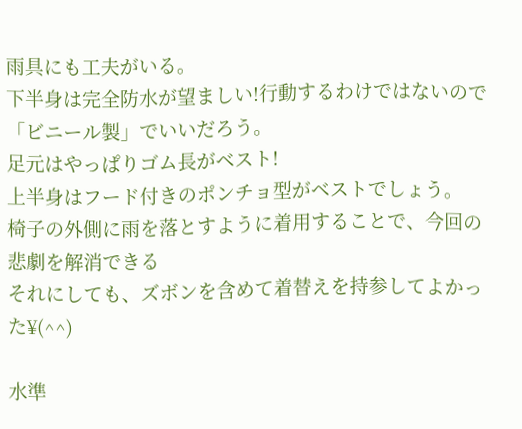雨具にも工夫がいる。
下半身は完全防水が望ましい!行動するわけではないので「ビニール製」でいいだろう。
足元はやっぱりゴム長がベスト!
上半身はフード付きのポンチョ型がベストでしょう。
椅子の外側に雨を落とすように着用することで、今回の悲劇を解消できる
それにしても、ズボンを含めて着替えを持参してよかった¥(^^)

水準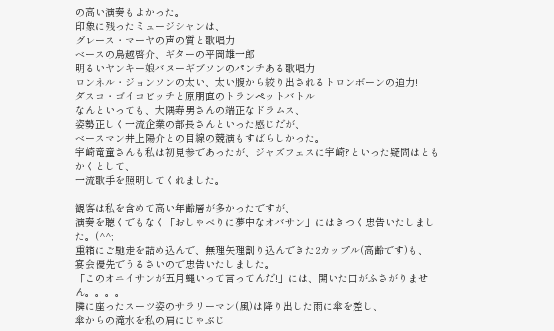の高い演奏もよかった。
印象に残ったミュージシャンは、
グレース・マーヤの声の質と歌唱力
ベースの鳥越啓介、ギターの平岡雄一郎
明るいヤンキー娘バヌーギブソンのパンチある歌唱力
ロンネル・ジョンソンの太い、太い腹から絞り出されるトロンボーンの迫力!
ダスコ・ゴイコビッチと原朋直のトランペットバトル
なんといっても、大隅寿男さんの端正なドラムス、
姿勢正しく一流企業の部長さんといった感じだが、
ベースマン井上陽介との目線の競演もすばらしかった。
宇崎竜童さんも私は初見参であったが、ジャズフェスに宇崎?といった疑問はともかくとして、
一流歌手を照明してくれました。

観客は私を含めて高い年齢層が多かったですが、
演奏を聴くでもなく「おしゃべりに夢中なオバサン」にはきつく忠告いたしました。(^^;
重箱にご馳走を詰め込んで、無理矢理割り込んできた2カップル(高齢です)も、
宴会優先でうるさいので忠告いたしました。
「このオニイサンが五月蠅いって言ってんだ!」には、開いた口がふさがりません。。。。
隣に座ったスーツ姿のサラリーマン(風)は降り出した雨に傘を差し、
傘からの滝水を私の肩にじゃぶじ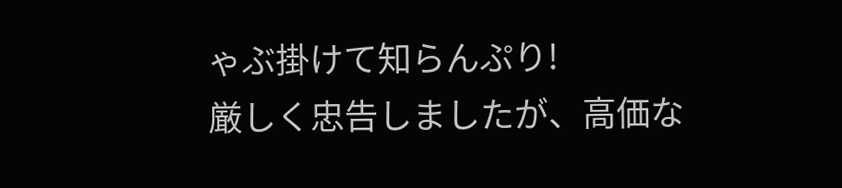ゃぶ掛けて知らんぷり!
厳しく忠告しましたが、高価な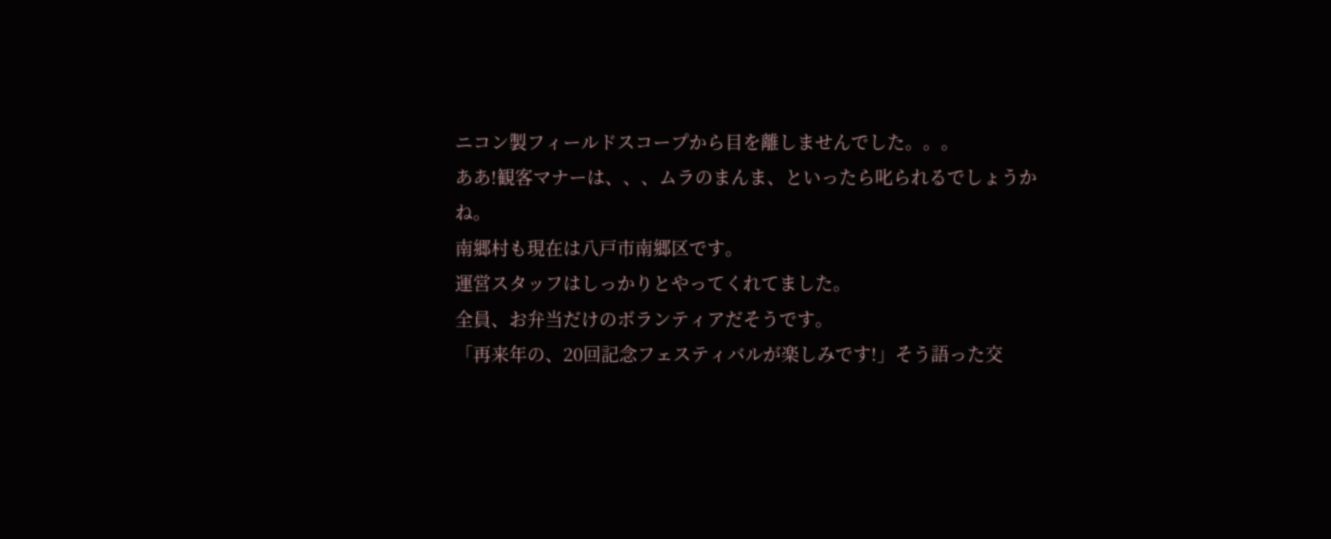ニコン製フィールドスコープから目を離しませんでした。。。
ああ!観客マナーは、、、ムラのまんま、といったら叱られるでしょうかね。
南郷村も現在は八戸市南郷区です。
運営スタッフはしっかりとやってくれてました。
全員、お弁当だけのボランティアだそうです。
「再来年の、20回記念フェスティバルが楽しみです!」そう語った交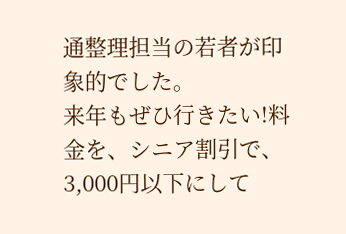通整理担当の若者が印象的でした。
来年もぜひ行きたい!料金を、シニア割引で、3,000円以下にして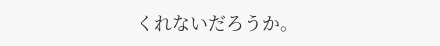くれないだろうか。